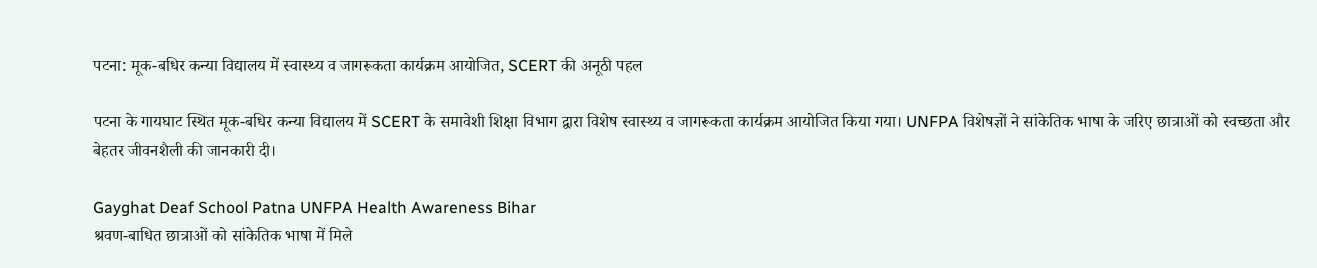पटना: मूक-बधिर कन्या विद्यालय में स्वास्थ्य व जागरूकता कार्यक्रम आयोजित, SCERT की अनूठी पहल

पटना के गायघाट स्थित मूक-बधिर कन्या विद्यालय में SCERT के समावेशी शिक्षा विभाग द्वारा विशेष स्वास्थ्य व जागरूकता कार्यक्रम आयोजित किया गया। UNFPA विशेषज्ञों ने सांकेतिक भाषा के जरिए छात्राओं को स्वच्छता और बेहतर जीवनशैली की जानकारी दी।

Gayghat Deaf School Patna UNFPA Health Awareness Bihar
श्रवण-बाधित छात्राओं को सांकेतिक भाषा में मिले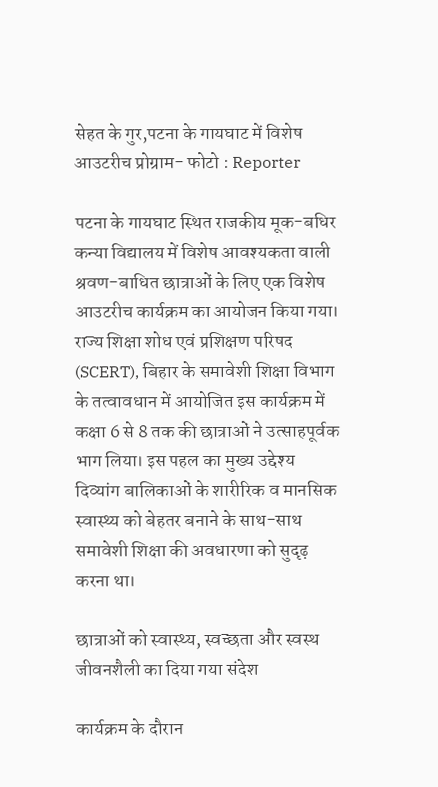सेहत के गुर,पटना के गायघाट में विशेष आउटरीच प्रोग्राम- फोटो : Reporter

पटना के गायघाट स्थित राजकीय मूक-बधिर कन्या विद्यालय में विशेष आवश्यकता वाली श्रवण-बाधित छात्राओं के लिए एक विशेष आउटरीच कार्यक्रम का आयोजन किया गया। राज्य शिक्षा शोध एवं प्रशिक्षण परिषद (SCERT), बिहार के समावेशी शिक्षा विभाग के तत्वावधान में आयोजित इस कार्यक्रम में कक्षा 6 से 8 तक की छात्राओं ने उत्साहपूर्वक भाग लिया। इस पहल का मुख्य उद्देश्य दिव्यांग बालिकाओं के शारीरिक व मानसिक स्वास्थ्य को बेहतर बनाने के साथ-साथ समावेशी शिक्षा की अवधारणा को सुदृढ़ करना था।

छात्राओं को स्वास्थ्य, स्वच्छता और स्वस्थ जीवनशैली का दिया गया संदेश

कार्यक्रम के दौरान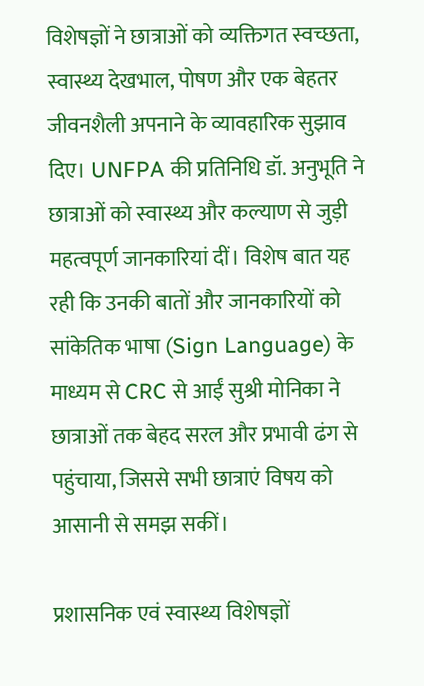विशेषज्ञों ने छात्राओं को व्यक्तिगत स्वच्छता, स्वास्थ्य देखभाल, पोषण और एक बेहतर जीवनशैली अपनाने के व्यावहारिक सुझाव दिए। UNFPA की प्रतिनिधि डॉ. अनुभूति ने छात्राओं को स्वास्थ्य और कल्याण से जुड़ी महत्वपूर्ण जानकारियां दीं। विशेष बात यह रही कि उनकी बातों और जानकारियों को सांकेतिक भाषा (Sign Language) के माध्यम से CRC से आईं सुश्री मोनिका ने छात्राओं तक बेहद सरल और प्रभावी ढंग से पहुंचाया, जिससे सभी छात्राएं विषय को आसानी से समझ सकीं।

प्रशासनिक एवं स्वास्थ्य विशेषज्ञों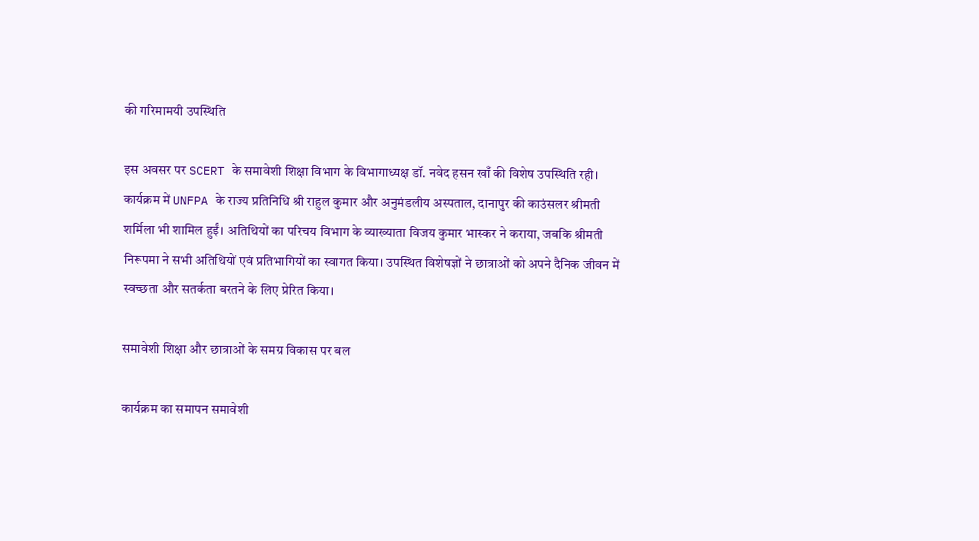की गरिमामयी उपस्थिति

इस अवसर पर SCERT के समावेशी शिक्षा विभाग के विभागाध्यक्ष डॉ. नवेद हसन खाँ की विशेष उपस्थिति रही। कार्यक्रम में UNFPA के राज्य प्रतिनिधि श्री राहुल कुमार और अनुमंडलीय अस्पताल, दानापुर की काउंसलर श्रीमती शर्मिला भी शामिल हुईं। अतिथियों का परिचय विभाग के व्याख्याता विजय कुमार भास्कर ने कराया, जबकि श्रीमती निरूपमा ने सभी अतिथियों एवं प्रतिभागियों का स्वागत किया। उपस्थित विशेषज्ञों ने छात्राओं को अपने दैनिक जीवन में स्वच्छता और सतर्कता बरतने के लिए प्रेरित किया।

समावेशी शिक्षा और छात्राओं के समग्र विकास पर बल

कार्यक्रम का समापन समावेशी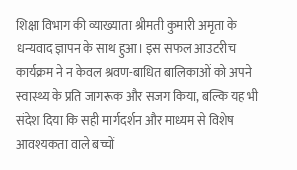शिक्षा विभाग की व्याख्याता श्रीमती कुमारी अमृता के धन्यवाद ज्ञापन के साथ हुआ। इस सफल आउटरीच कार्यक्रम ने न केवल श्रवण-बाधित बालिकाओं को अपने स्वास्थ्य के प्रति जागरूक और सजग किया, बल्कि यह भी संदेश दिया कि सही मार्गदर्शन और माध्यम से विशेष आवश्यकता वाले बच्चों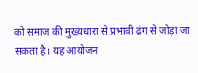को समाज की मुख्यधारा से प्रभावी ढंग से जोड़ा जा सकता है। यह आयोजन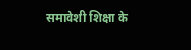समावेशी शिक्षा के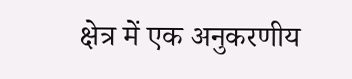क्षेत्र में एक अनुकरणीय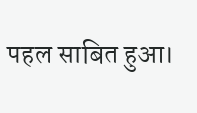पहल साबित हुआ।